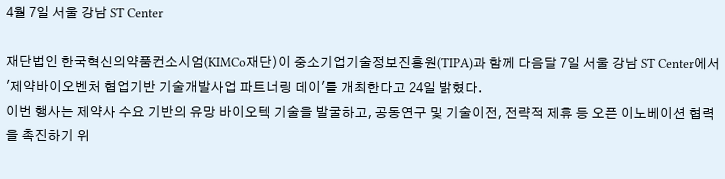4월 7일 서울 강남 ST Center

재단법인 한국혁신의약품컨소시엄(KIMCo재단)이 중소기업기술정보진흥원(TIPA)과 함께 다음달 7일 서울 강남 ST Center에서 '제약바이오벤처 협업기반 기술개발사업 파트너링 데이'를 개최한다고 24일 밝혔다.
이번 행사는 제약사 수요 기반의 유망 바이오텍 기술을 발굴하고, 공동연구 및 기술이전, 전략적 제휴 등 오픈 이노베이션 협력을 촉진하기 위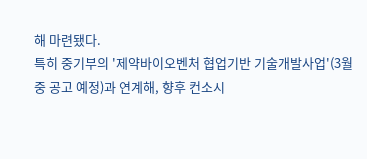해 마련됐다.
특히 중기부의 '제약바이오벤처 협업기반 기술개발사업'(3월 중 공고 예정)과 연계해, 향후 컨소시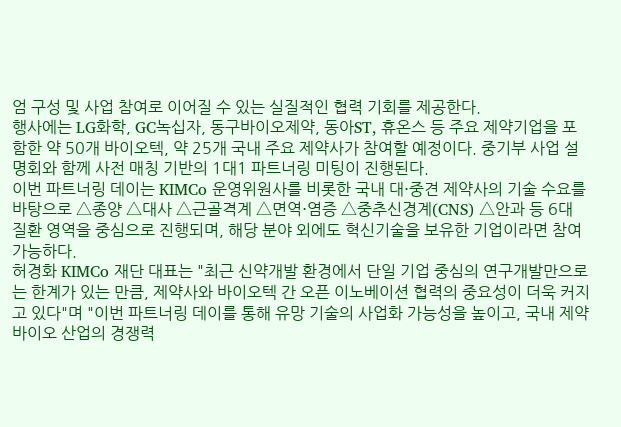엄 구성 및 사업 참여로 이어질 수 있는 실질적인 협력 기회를 제공한다.
행사에는 LG화학, GC녹십자, 동구바이오제약, 동아ST, 휴온스 등 주요 제약기업을 포함한 약 50개 바이오텍, 약 25개 국내 주요 제약사가 참여할 예정이다. 중기부 사업 설명회와 함께 사전 매칭 기반의 1대1 파트너링 미팅이 진행된다.
이번 파트너링 데이는 KIMCo 운영위원사를 비롯한 국내 대⋅중견 제약사의 기술 수요를 바탕으로 △종양 △대사 △근골격계 △면역⋅염증 △중추신경계(CNS) △안과 등 6대 질환 영역을 중심으로 진행되며, 해당 분야 외에도 혁신기술을 보유한 기업이라면 참여 가능하다.
허경화 KIMCo 재단 대표는 "최근 신약개발 환경에서 단일 기업 중심의 연구개발만으로는 한계가 있는 만큼, 제약사와 바이오텍 간 오픈 이노베이션 협력의 중요성이 더욱 커지고 있다"며 "이번 파트너링 데이를 통해 유망 기술의 사업화 가능성을 높이고, 국내 제약바이오 산업의 경쟁력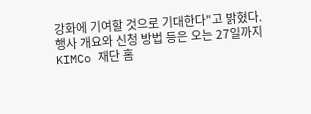강화에 기여할 것으로 기대한다"고 밝혔다.
행사 개요와 신청 방법 등은 오는 27일까지 KIMCo 재단 홈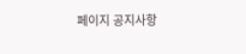페이지 공지사항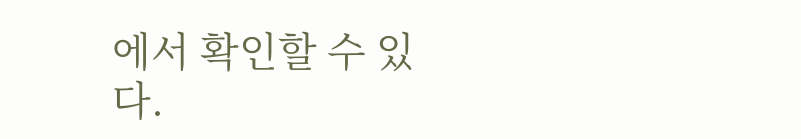에서 확인할 수 있다.